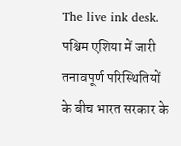The live ink desk. पश्चिम एशिया में जारी तनावपूर्ण परिस्थितियों के बीच भारत सरकार के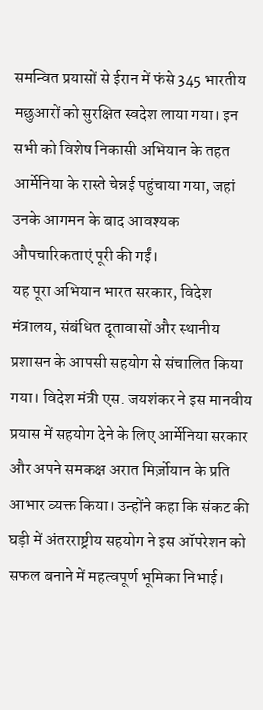समन्वित प्रयासों से ईरान में फंसे 345 भारतीय मछुआरों को सुरक्षित स्वदेश लाया गया। इन सभी को विशेष निकासी अभियान के तहत आर्मेनिया के रास्ते चेन्नई पहुंचाया गया, जहां उनके आगमन के बाद आवश्यक औपचारिकताएं पूरी की गईं।
यह पूरा अभियान भारत सरकार, विदेश मंत्रालय, संबंधित दूतावासों और स्थानीय प्रशासन के आपसी सहयोग से संचालित किया गया। विदेश मंत्री एस. जयशंकर ने इस मानवीय प्रयास में सहयोग देने के लिए आर्मेनिया सरकार और अपने समकक्ष अरात मिर्ज़ोयान के प्रति आभार व्यक्त किया। उन्होंने कहा कि संकट की घड़ी में अंतरराष्ट्रीय सहयोग ने इस ऑपरेशन को सफल बनाने में महत्वपूर्ण भूमिका निभाई।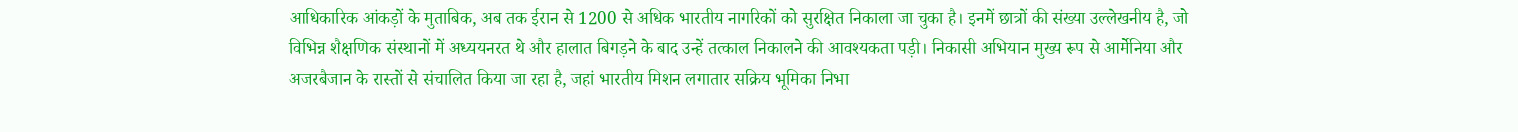आधिकारिक आंकड़ों के मुताबिक, अब तक ईरान से 1200 से अधिक भारतीय नागरिकों को सुरक्षित निकाला जा चुका है। इनमें छात्रों की संख्या उल्लेखनीय है, जो विभिन्न शैक्षणिक संस्थानों में अध्ययनरत थे और हालात बिगड़ने के बाद उन्हें तत्काल निकालने की आवश्यकता पड़ी। निकासी अभियान मुख्य रूप से आर्मेनिया और अजरबैजान के रास्तों से संचालित किया जा रहा है, जहां भारतीय मिशन लगातार सक्रिय भूमिका निभा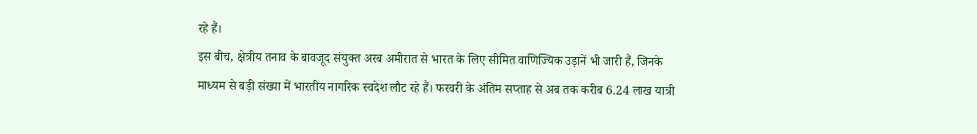रहे हैं।
इस बीच, क्षेत्रीय तनाव के बावजूद संयुक्त अरब अमीरात से भारत के लिए सीमित वाणिज्यिक उड़ानें भी जारी हैं, जिनके माध्यम से बड़ी संख्या में भारतीय नागरिक स्वदेश लौट रहे हैं। फरवरी के अंतिम सप्ताह से अब तक करीब 6.24 लाख यात्री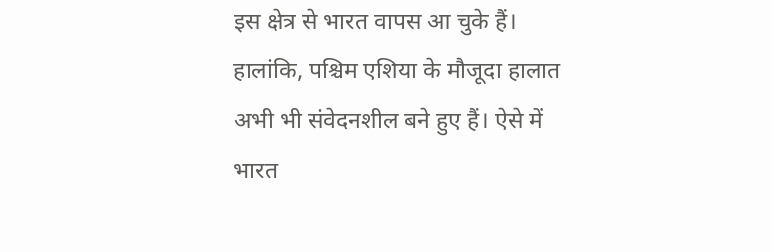इस क्षेत्र से भारत वापस आ चुके हैं।
हालांकि, पश्चिम एशिया के मौजूदा हालात अभी भी संवेदनशील बने हुए हैं। ऐसे में भारत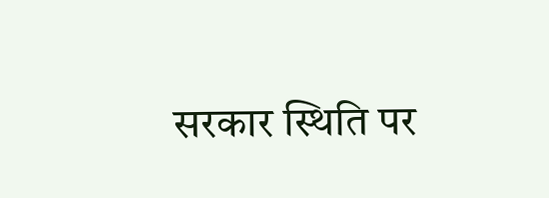सरकार स्थिति पर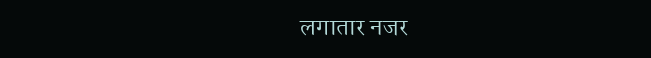लगातार नजर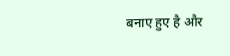बनाए हुए है और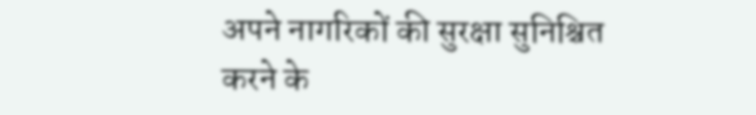अपने नागरिकों की सुरक्षा सुनिश्चित करने के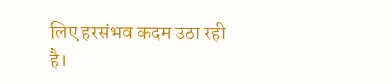लिए हरसंभव कदम उठा रही है।